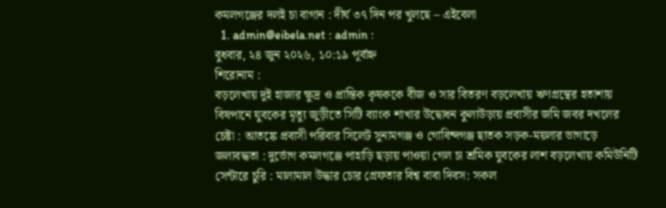কমলগঞ্জের দলই চা বাগান : দীর্ঘ ৩৭ দিন পর খুলছে – এইবেলা
  1. admin@eibela.net : admin :
বুধবার, ২৪ জুন ২০২৬, ১০:১৯ পূর্বাহ্ন
শিরোনাম :
বড়লেখায় দুই হাজার ক্ষুদ্র ও প্রান্তিক কৃষককে বীজ ও সার বিতরণ বড়লেখায় ঋণগ্রস্থের হতাশায় বিষপানে যুবকের মৃত্যু জুড়ীতে সিটি ব্যাংক শাখার উদ্বোধন কুলাউড়ায় প্রবাসীর জমি জবর দখলের চেষ্টা : আতঙ্কে প্রবাসী পরিবার সি‌লেট সুনামগঞ্জ ও‌ গো‌বিন্দগঞ্জ ছাতক সড়ক-ময়লার ভাগাড়ে জলাবদ্ধতা : দুর্ভোগ কমলগঞ্জে পাহাড়ি ছড়ায় পাওয়া গেল চা শ্রমিক যুবকের লাশ বড়লেখায় কমিউনিটি সেন্টারে চুরি : মালামাল উদ্ধার চোর গ্রেফতার বিশ্ব বাবা দিবস: সকল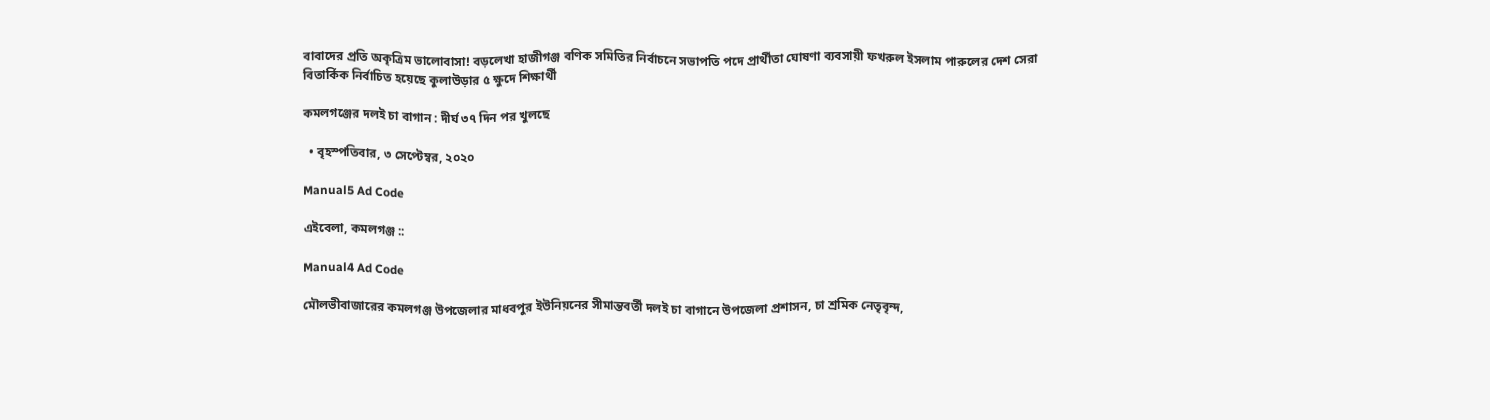বাবাদের প্রতি অকৃত্রিম ভালোবাসা! বড়লেখা হাজীগঞ্জ বণিক সমিতির নির্বাচনে সভাপতি পদে প্রার্থীতা ঘোষণা ব্যবসায়ী ফখরুল ইসলাম পারুলের দেশ সেরা বিতার্কিক নির্বাচিত হয়েছে কুলাউড়ার ৫ ক্ষুদে শিক্ষার্থী

কমলগঞ্জের দলই চা বাগান : দীর্ঘ ৩৭ দিন পর খুলছে

  • বৃহস্পতিবার, ৩ সেপ্টেম্বর, ২০২০

Manual5 Ad Code

এইবেলা, কমলগঞ্জ ::

Manual4 Ad Code

মৌলভীবাজারের কমলগঞ্জ উপজেলার মাধবপুর ইউনিয়নের সীমান্তবর্তী দলই চা বাগানে উপজেলা প্রশাসন, চা শ্রমিক নেতৃবৃন্দ,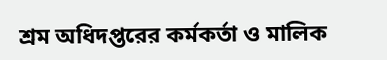শ্রম অধিদপ্তরের কর্মকর্তা ও মালিক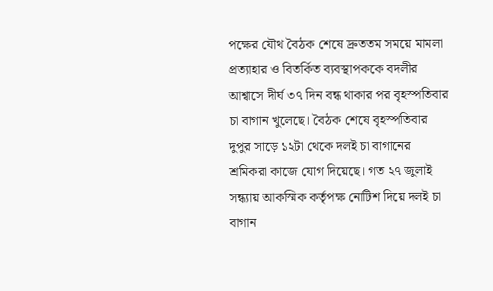পক্ষের যৌথ বৈঠক শেষে দ্রুততম সময়ে মামলা প্রত্যাহার ও বিতর্কিত ব্যবস্থাপককে বদলীর আশ্বাসে দীর্ঘ ৩৭ দিন বন্ধ থাকার পর বৃহস্পতিবার চা বাগান খুলেছে। বৈঠক শেষে বৃহস্পতিবার দুপুর সাড়ে ১২টা থেকে দলই চা বাগানের শ্রমিকরা কাজে যোগ দিয়েছে। গত ২৭ জুলাই সন্ধ্যায় আকস্মিক কর্তৃপক্ষ নোটিশ দিয়ে দলই চা বাগান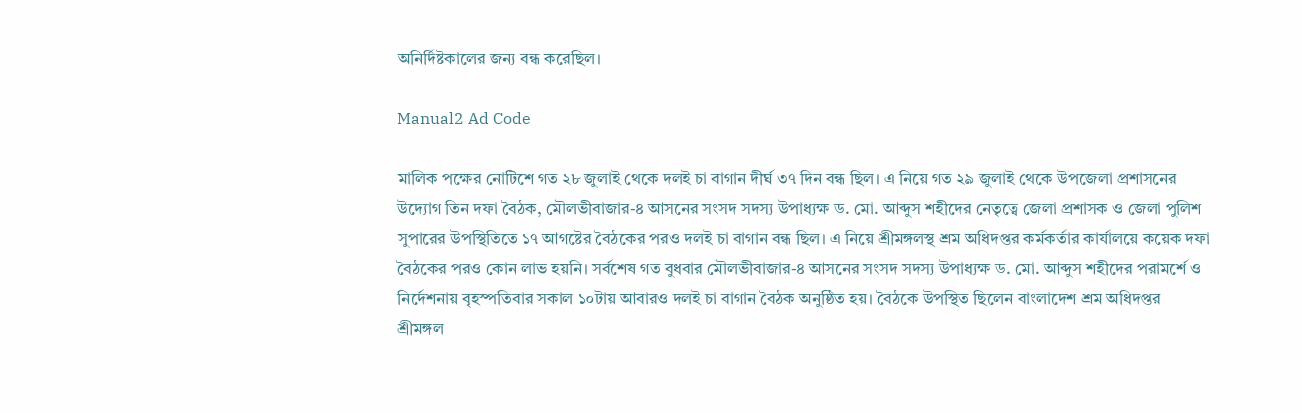অনির্দিষ্টকালের জন্য বন্ধ করেছিল।

Manual2 Ad Code

মালিক পক্ষের নোটিশে গত ২৮ জুলাই থেকে দলই চা বাগান দীর্ঘ ৩৭ দিন বন্ধ ছিল। এ নিয়ে গত ২৯ জুলাই থেকে উপজেলা প্রশাসনের উদ্যোগ তিন দফা বৈঠক, মৌলভীবাজার-৪ আসনের সংসদ সদস্য উপাধ্যক্ষ ড. মো. আব্দুস শহীদের নেতৃত্বে জেলা প্রশাসক ও জেলা পুলিশ সুপারের উপস্থিতিতে ১৭ আগষ্টের বৈঠকের পরও দলই চা বাগান বন্ধ ছিল। এ নিয়ে শ্রীমঙ্গলস্থ শ্রম অধিদপ্তর কর্মকর্তার কার্যালয়ে কয়েক দফা বৈঠকের পরও কোন লাভ হয়নি। সর্বশেষ গত বুধবার মৌলভীবাজার-৪ আসনের সংসদ সদস্য উপাধ্যক্ষ ড. মো. আব্দুস শহীদের পরামর্শে ও নির্দেশনায় বৃহস্পতিবার সকাল ১০টায় আবারও দলই চা বাগান বৈঠক অনুষ্ঠিত হয়। বৈঠকে উপস্থিত ছিলেন বাংলাদেশ শ্রম অধিদপ্তর শ্রীমঙ্গল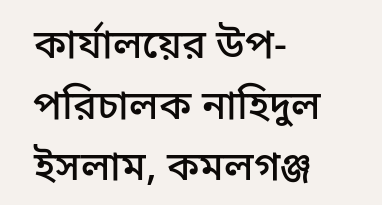কার্যালয়ের উপ-পরিচালক নাহিদুল ইসলাম, কমলগঞ্জ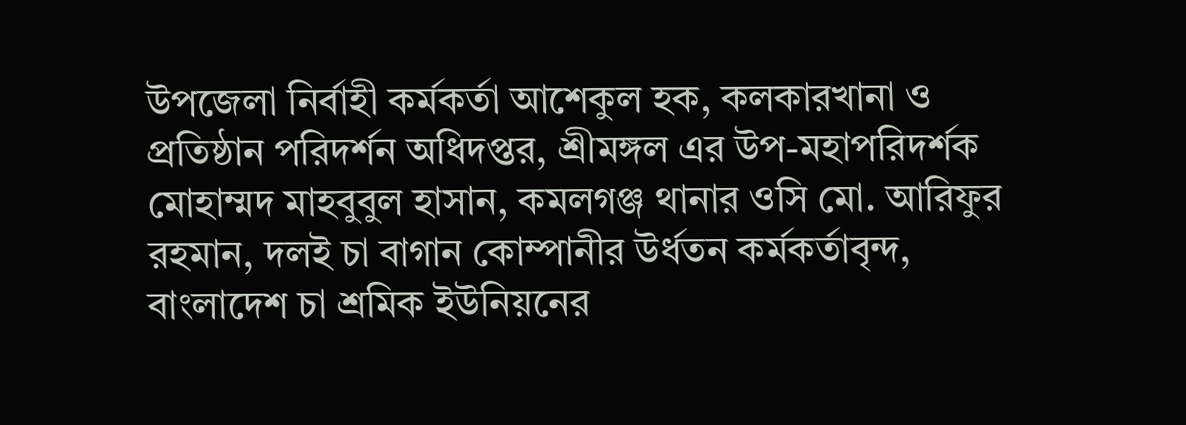উপজেলা নির্বাহী কর্মকর্তা আশেকুল হক, কলকারখানা ও প্রতিষ্ঠান পরিদর্শন অধিদপ্তর, শ্রীমঙ্গল এর উপ-মহাপরিদর্শক মোহাম্মদ মাহবুবুল হাসান, কমলগঞ্জ থানার ওসি মো. আরিফুর রহমান, দলই চা বাগান কোম্পানীর উর্ধতন কর্মকর্তাবৃন্দ, বাংলাদেশ চা শ্রমিক ইউনিয়নের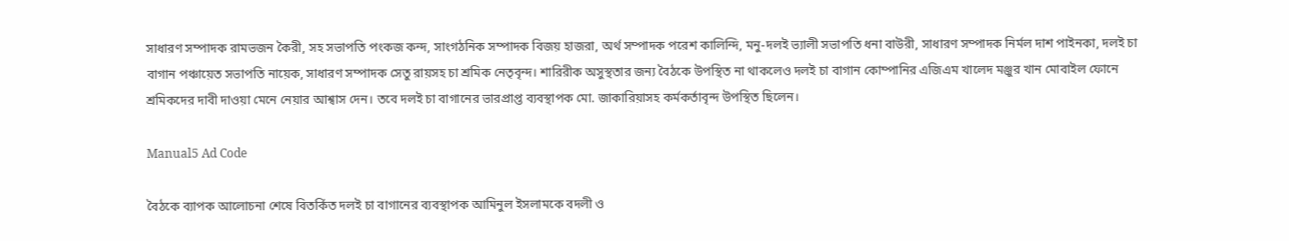সাধারণ সম্পাদক রামভজন কৈরী, সহ সভাপতি পংকজ কন্দ, সাংগঠনিক সম্পাদক বিজয় হাজরা, অর্থ সম্পাদক পরেশ কালিন্দি, মনু-দলই ভ্যালী সভাপতি ধনা বাউরী, সাধারণ সম্পাদক নির্মল দাশ পাইনকা, দলই চা বাগান পঞ্চায়েত সভাপতি নায়েক, সাধারণ সম্পাদক সেতু রায়সহ চা শ্রমিক নেতৃবৃন্দ। শারিরীক অসুস্থতার জন্য বৈঠকে উপস্থিত না থাকলেও দলই চা বাগান কোম্পানির এজিএম খালেদ মঞ্জুর খান মোবাইল ফোনে শ্রমিকদের দাবী দাওয়া মেনে নেয়ার আশ্বাস দেন। তবে দলই চা বাগানের ভারপ্রাপ্ত ব্যবস্থাপক মো. জাকারিয়াসহ কর্মকর্তাবৃন্দ উপস্থিত ছিলেন।

Manual5 Ad Code

বৈঠকে ব্যাপক আলোচনা শেষে বিতর্কিত দলই চা বাগানের ব্যবস্থাপক আমিনুল ইসলামকে বদলী ও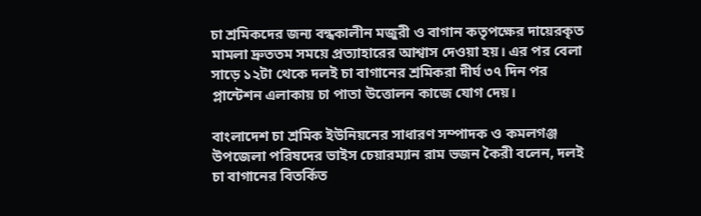চা শ্রমিকদের জন্য বন্ধকালীন মজুরী ও বাগান কতৃপক্ষের দায়েরকৃত মামলা দ্রুততম সময়ে প্রত্যাহারের আশ্বাস দেওয়া হয়। এর পর বেলা সাড়ে ১২টা থেকে দলই চা বাগানের শ্রমিকরা দীর্ঘ ৩৭ দিন পর প্লান্টেশন এলাকায় চা পাতা উত্তোলন কাজে যোগ দেয়।

বাংলাদেশ চা শ্রমিক ইউনিয়নের সাধারণ সম্পাদক ও কমলগঞ্জ উপজেলা পরিষদের ভাইস চেয়ারম্যান রাম ভজন কৈরী বলেন, দলই চা বাগানের বিতর্কিত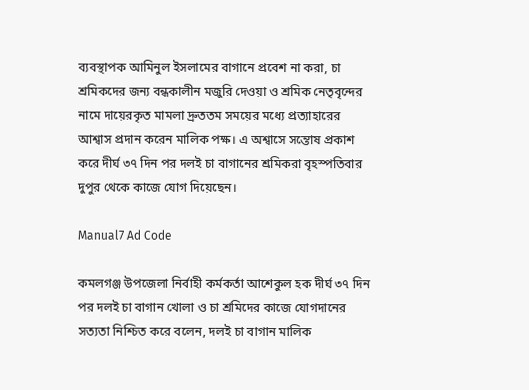ব্যবস্থাপক আমিনুল ইসলামের বাগানে প্রবেশ না করা, চা শ্রমিকদের জন্য বন্ধকালীন মজুরি দেওয়া ও শ্রমিক নেতৃবৃন্দের নামে দায়েরকৃত মামলা দ্রুততম সময়ের মধ্যে প্রত্যাহারের আশ্বাস প্রদান করেন মালিক পক্ষ। এ অশ্বাসে সন্তোষ প্রকাশ করে দীর্ঘ ৩৭ দিন পর দলই চা বাগানের শ্রমিকরা বৃহস্পতিবার দুপুর থেকে কাজে যোগ দিয়েছেন।

Manual7 Ad Code

কমলগঞ্জ উপজেলা নির্বাহী কর্মকর্তা আশেকুল হক দীর্ঘ ৩৭ দিন পর দলই চা বাগান খোলা ও চা শ্রমিদের কাজে যোগদানের সত্যতা নিশ্চিত করে বলেন, দলই চা বাগান মালিক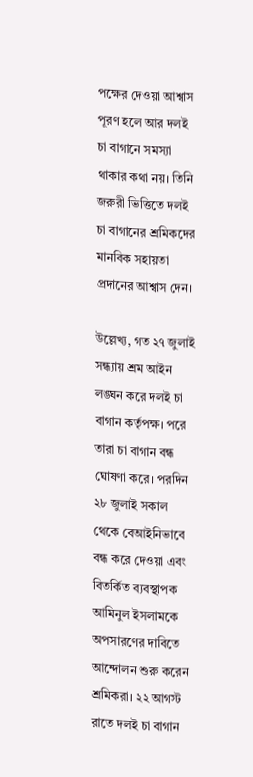পক্ষের দেওয়া আশ্বাস পূরণ হলে আর দলই চা বাগানে সমস্যা থাকার কথা নয়। তিনি জরুরী ভিত্তিতে দলই চা বাগানের শ্রমিকদের মানবিক সহায়তা প্রদানের আশ্বাস দেন।

উল্লেখ্য, গত ২৭ জুলাই সন্ধ্যায় শ্রম আইন লঙ্ঘন করে দলই চা বাগান কর্তৃপক্ষ। পরে তারা চা বাগান বন্ধ ঘোষণা করে। পরদিন ২৮ জুলাই সকাল থেকে বেআইনিভাবে বন্ধ করে দেওয়া এবং বিতর্কিত ব্যবস্থাপক আমিনুল ইসলামকে অপসারণের দাবিতে আন্দোলন শুরু করেন শ্রমিকরা। ২২ আগস্ট রাতে দলই চা বাগান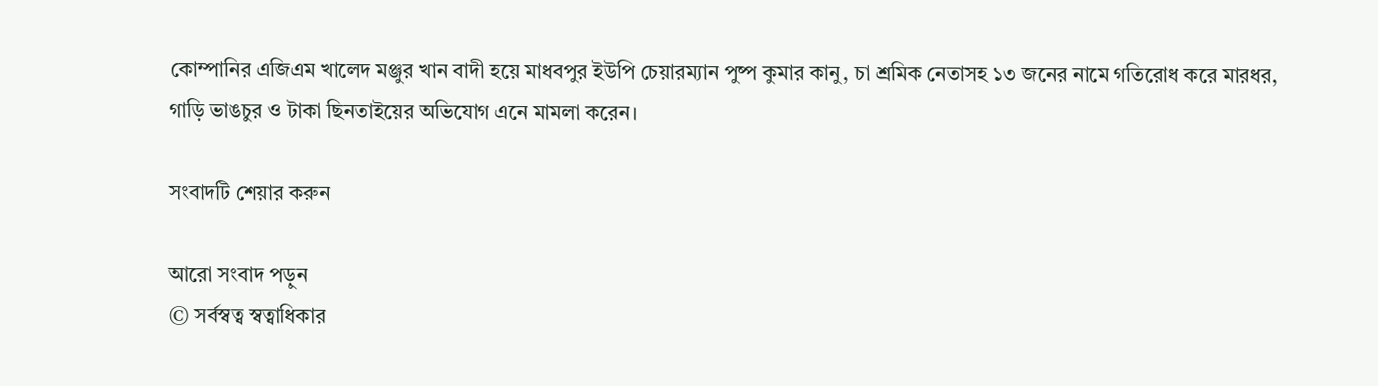কোম্পানির এজিএম খালেদ মঞ্জুর খান বাদী হয়ে মাধবপুর ইউপি চেয়ারম্যান পুষ্প কুমার কানু, চা শ্রমিক নেতাসহ ১৩ জনের নামে গতিরোধ করে মারধর, গাড়ি ভাঙচুর ও টাকা ছিনতাইয়ের অভিযোগ এনে মামলা করেন।

সংবাদটি শেয়ার করুন

আরো সংবাদ পড়ুন
© সর্বস্বত্ব স্বত্বাধিকার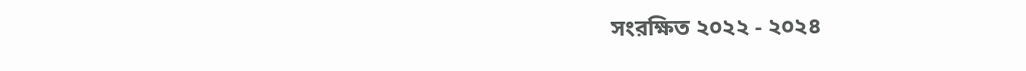সংরক্ষিত ২০২২ - ২০২৪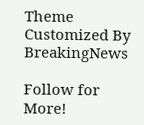Theme Customized By BreakingNews

Follow for More!